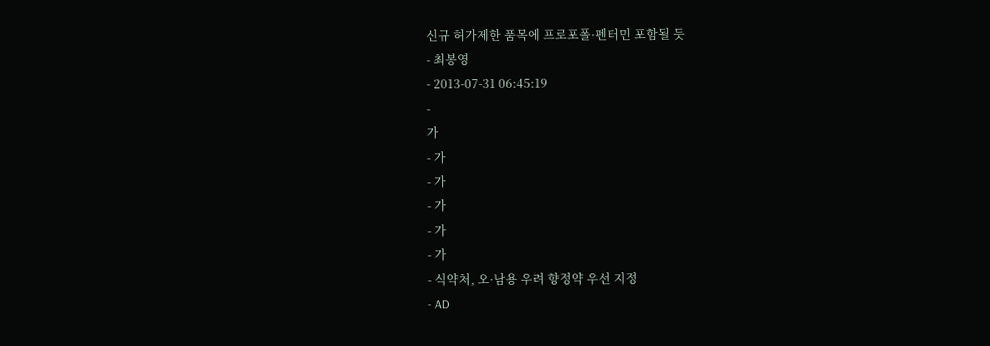신규 허가제한 품목에 프로포폴·펜터민 포함될 듯
- 최봉영
- 2013-07-31 06:45:19
-
가
- 가
- 가
- 가
- 가
- 가
- 식약처, 오·남용 우려 향정약 우선 지정
- AD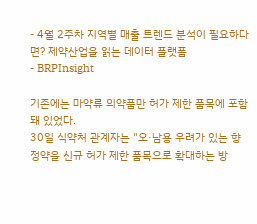- 4월 2주차 지역별 매출 트렌드 분석이 필요하다면? 제약산업을 읽는 데이터 플랫폼
- BRPInsight

기존에는 마약류 의약품만 허가 제한 품목에 포함돼 있었다.
30일 식약처 관계자는 "오·남용 우려가 있는 향정약을 신규 허가 제한 품목으로 확대하는 방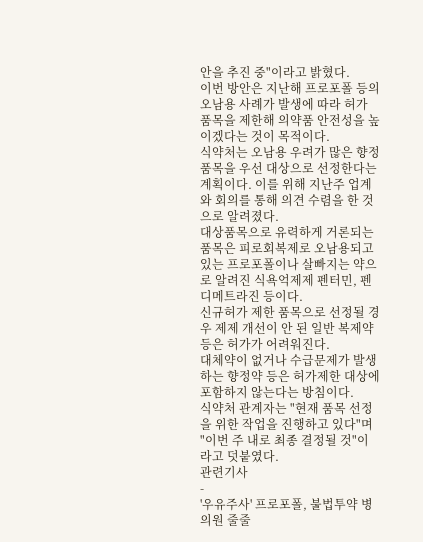안을 추진 중"이라고 밝혔다.
이번 방안은 지난해 프로포폴 등의 오남용 사례가 발생에 따라 허가 품목을 제한해 의약품 안전성을 높이겠다는 것이 목적이다.
식약처는 오남용 우려가 많은 향정품목을 우선 대상으로 선정한다는 계획이다. 이를 위해 지난주 업계와 회의를 통해 의견 수렴을 한 것으로 알려졌다.
대상품목으로 유력하게 거론되는 품목은 피로회복제로 오남용되고 있는 프로포폴이나 살빠지는 약으로 알려진 식욕억제제 펜터민, 펜디메트라진 등이다.
신규허가 제한 품목으로 선정될 경우 제제 개선이 안 된 일반 복제약 등은 허가가 어려워진다.
대체약이 없거나 수급문제가 발생하는 향정약 등은 허가제한 대상에 포함하지 않는다는 방침이다.
식약처 관계자는 "현재 품목 선정을 위한 작업을 진행하고 있다"며 "이번 주 내로 최종 결정될 것"이라고 덧붙였다.
관련기사
-
'우유주사' 프로포폴, 불법투약 병의원 줄줄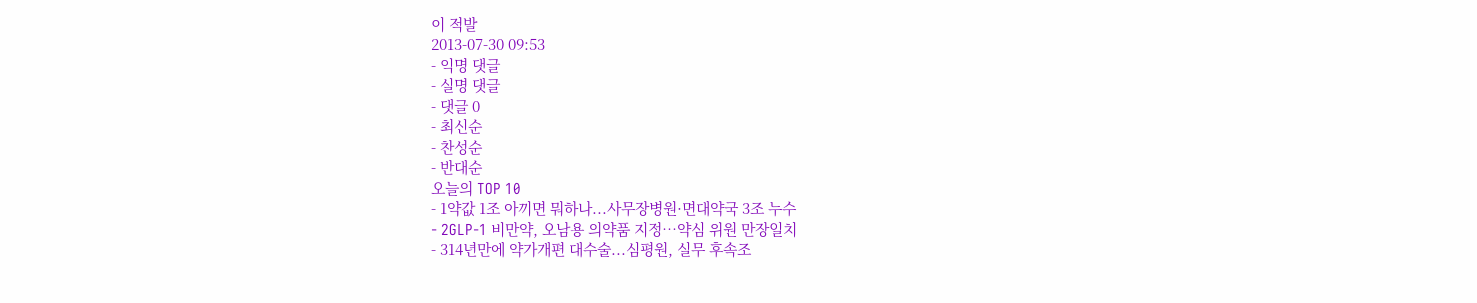이 적발
2013-07-30 09:53
- 익명 댓글
- 실명 댓글
- 댓글 0
- 최신순
- 찬성순
- 반대순
오늘의 TOP 10
- 1약값 1조 아끼면 뭐하나...사무장병원·면대약국 3조 누수
- 2GLP-1 비만약, 오남용 의약품 지정…약심 위원 만장일치
- 314년만에 약가개편 대수술...심평원, 실무 후속조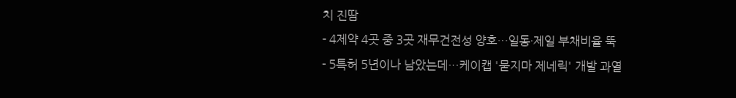치 진땀
- 4제약 4곳 중 3곳 재무건전성 양호…일동·제일 부채비율 뚝
- 5특허 5년이나 남았는데…케이캡 '묻지마 제네릭' 개발 과열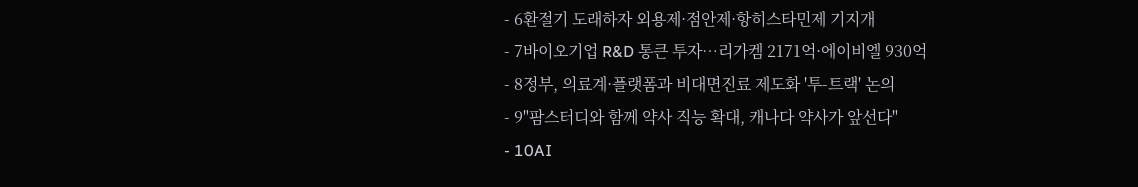- 6환절기 도래하자 외용제·점안제·항히스타민제 기지개
- 7바이오기업 R&D 통큰 투자…리가켐 2171억·에이비엘 930억
- 8정부, 의료계·플랫폼과 비대면진료 제도화 '투-트랙' 논의
- 9"팜스터디와 함께 약사 직능 확대, 캐나다 약사가 앞선다"
- 10AI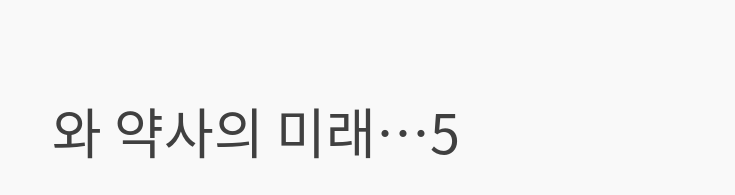와 약사의 미래…5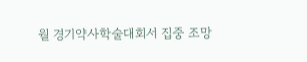월 경기약사학술대회서 집중 조망